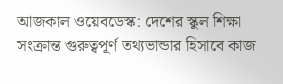আজকাল ওয়েবডেস্ক: দেশের স্কুল শিক্ষা সংক্রান্ত গুরুত্বপূর্ণ তথ্যভান্ডার হিসাবে কাজ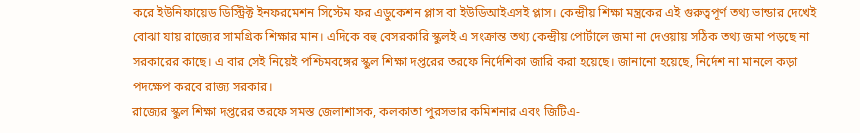করে ইউনিফায়েড ডিস্ট্রিক্ট ইনফরমেশন সিস্টেম ফর এডুকেশন প্লাস বা ইউডিআইএসই প্লাস। কেন্দ্রীয় শিক্ষা মন্ত্রকের এই গুরুত্বপূর্ণ তথ্য ভান্ডার দেখেই বোঝা যায় রাজ্যের সামগ্রিক শিক্ষার মান। এদিকে বহু বেসরকারি স্কুলই এ সংক্রান্ত তথ্য কেন্দ্রীয় পোর্টালে জমা না দেওয়ায় সঠিক তথ্য জমা পড়ছে না সরকারের কাছে। এ বার সেই নিয়েই পশ্চিমবঙ্গের স্কুল শিক্ষা দপ্তরের তরফে নির্দেশিকা জারি করা হয়েছে। জানানো হয়েছে, নির্দেশ না মানলে কড়া পদক্ষেপ করবে রাজ্য সরকার।
রাজ্যের স্কুল শিক্ষা দপ্তরের তরফে সমস্ত জেলাশাসক, কলকাতা পুরসভার কমিশনার এবং জিটিএ-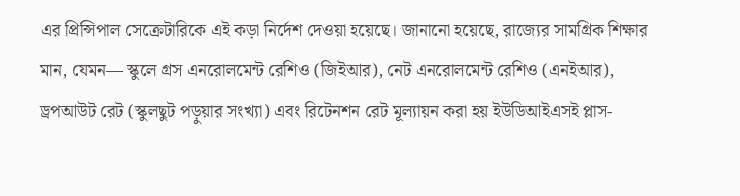এর প্রিন্সিপাল সেক্রেটারিকে এই কড়া নির্দেশ দেওয়া হয়েছে। জানানো হয়েছে, রাজ্যের সামগ্রিক শিক্ষার মান, যেমন— স্কুলে গ্রস এনরোলমেন্ট রেশিও (জিইআর), নেট এনরোলমেন্ট রেশিও (এনইআর), ড্রপআউট রেট (স্কুলছুট পড়ুয়ার সংখ্যা) এবং রিটেনশন রেট মূল্যায়ন করা হয় ইউডিআইএসই প্লাস-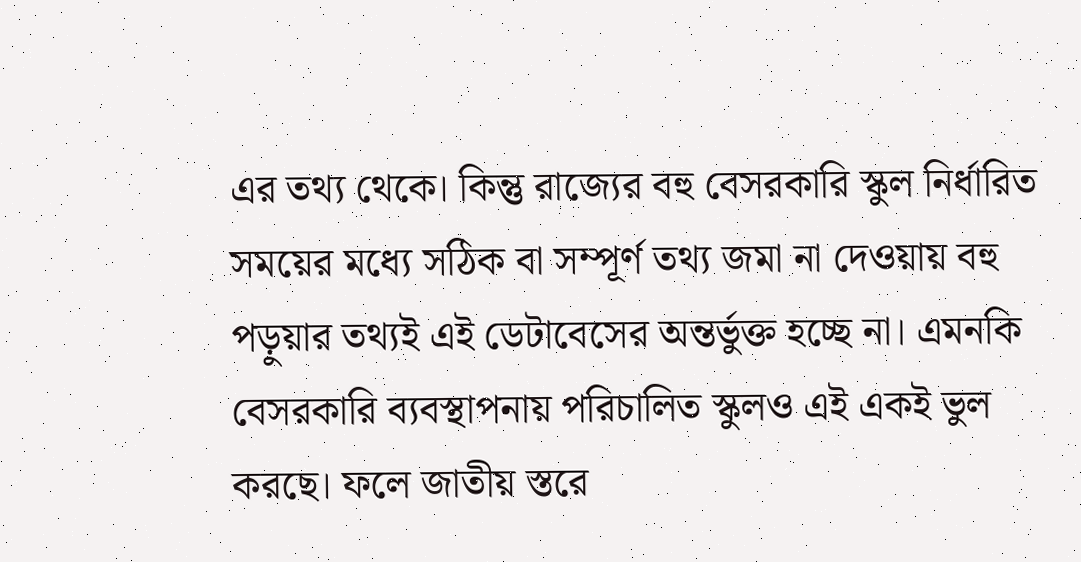এর তথ্য থেকে। কিন্তু রাজ্যের বহু বেসরকারি স্কুল নির্ধারিত সময়ের মধ্যে সঠিক বা সম্পূর্ণ তথ্য জমা না দেওয়ায় বহু পড়ুয়ার তথ্যই এই ডেটাবেসের অন্তর্ভুক্ত হচ্ছে না। এমনকি বেসরকারি ব্যবস্থাপনায় পরিচালিত স্কুলও এই একই ভুল করছে। ফলে জাতীয় স্তরে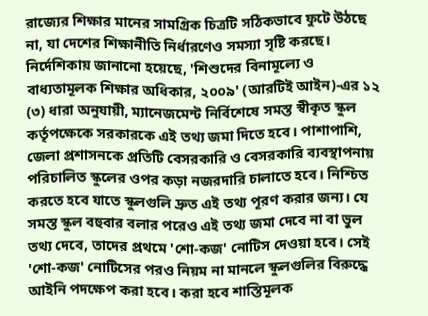রাজ্যের শিক্ষার মানের সামগ্রিক চিত্রটি সঠিকভাবে ফুটে উঠছে না, যা দেশের শিক্ষানীতি নির্ধারণেও সমস্যা সৃষ্টি করছে।
নির্দেশিকায় জানানো হয়েছে, 'শিশুদের বিনামূল্যে ও বাধ্যতামূলক শিক্ষার অধিকার, ২০০৯' (আরটিই আইন)-এর ১২ (৩) ধারা অনুযায়ী, ম্যানেজমেন্ট নির্বিশেষে সমস্ত স্বীকৃত স্কুল কর্তৃপক্ষেকে সরকারকে এই তথ্য জমা দিতে হবে। পাশাপাশি, জেলা প্রশাসনকে প্রতিটি বেসরকারি ও বেসরকারি ব্যবস্থাপনায় পরিচালিত স্কুলের ওপর কড়া নজরদারি চালাতে হবে। নিশ্চিত করতে হবে যাতে স্কুলগুলি দ্রুত এই তথ্য পূরণ করার জন্য। যে সমস্ত স্কুল বহুবার বলার পরেও এই তথ্য জমা দেবে না বা ভুল তথ্য দেবে, তাদের প্রথমে 'শো-কজ' নোটিস দেওয়া হবে। সেই 'শো-কজ' নোটিসের পরও নিয়ম না মানলে স্কুলগুলির বিরুদ্ধে আইনি পদক্ষেপ করা হবে। করা হবে শাস্তিমূলক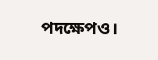পদক্ষেপও।